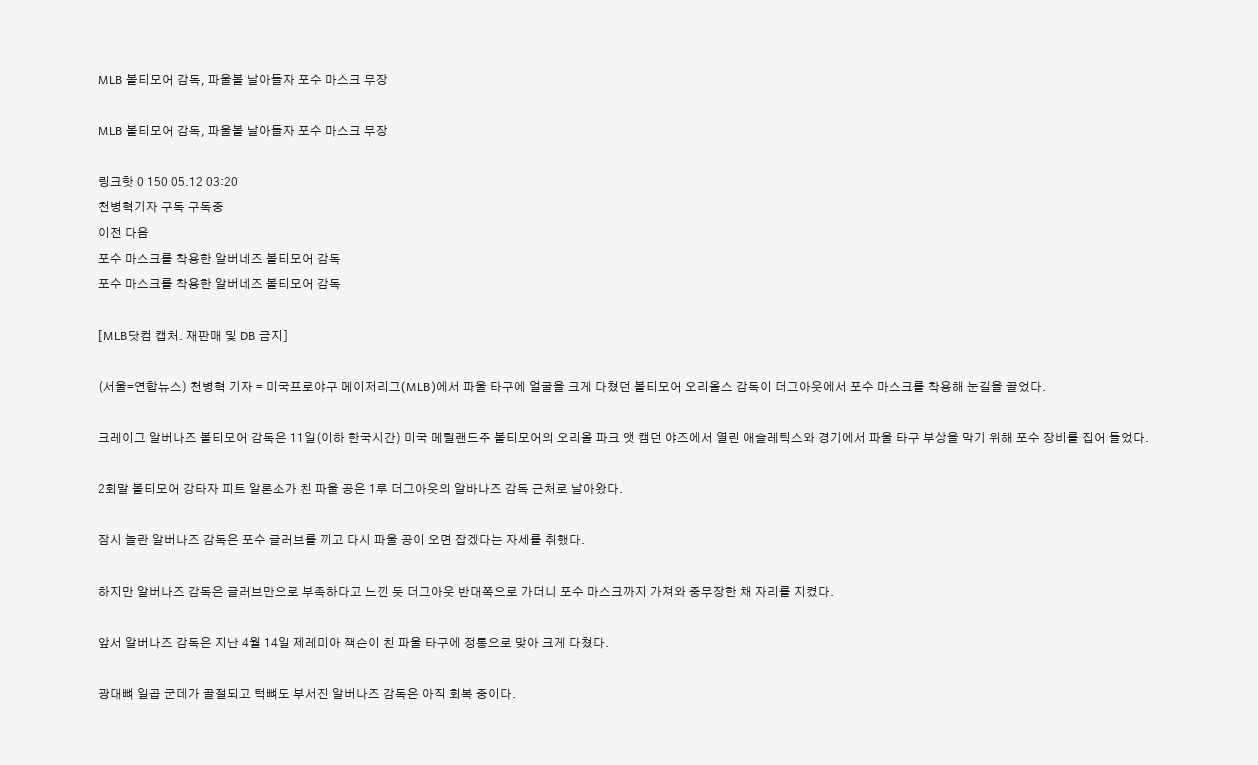MLB 볼티모어 감독, 파울볼 날아들자 포수 마스크 무장

MLB 볼티모어 감독, 파울볼 날아들자 포수 마스크 무장

링크핫 0 150 05.12 03:20
천병혁기자 구독 구독중
이전 다음
포수 마스크를 착용한 알버네즈 볼티모어 감독
포수 마스크를 착용한 알버네즈 볼티모어 감독

[MLB닷컴 캡처. 재판매 및 DB 금지]

(서울=연합뉴스) 천병혁 기자 = 미국프로야구 메이저리그(MLB)에서 파울 타구에 얼굴을 크게 다쳤던 볼티모어 오리올스 감독이 더그아웃에서 포수 마스크를 착용해 눈길을 끌었다.

크레이그 알버나즈 볼티모어 감독은 11일(이하 한국시간) 미국 메릴랜드주 볼티모어의 오리올 파크 앳 캠던 야즈에서 열린 애슬레틱스와 경기에서 파울 타구 부상을 막기 위해 포수 장비를 집어 들었다.

2회말 볼티모어 강타자 피트 알론소가 친 파울 공은 1루 더그아웃의 알바나즈 감독 근처로 날아왔다.

잠시 놀란 알버나즈 감독은 포수 글러브를 끼고 다시 파울 공이 오면 잡겠다는 자세를 취했다.

하지만 알버나즈 감독은 글러브만으로 부족하다고 느낀 듯 더그아웃 반대쪽으로 가더니 포수 마스크까지 가져와 중무장한 채 자리를 지켰다.

앞서 알버나즈 감독은 지난 4월 14일 제레미아 잭슨이 친 파울 타구에 정통으로 맞아 크게 다쳤다.

광대뼈 일곱 군데가 골절되고 턱뼈도 부서진 알버나즈 감독은 아직 회복 중이다.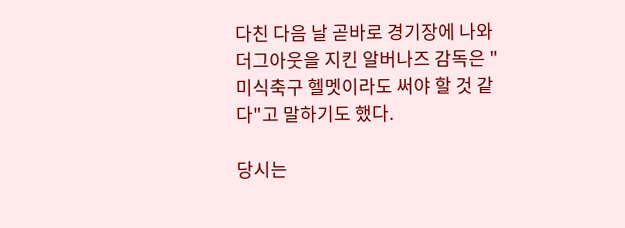다친 다음 날 곧바로 경기장에 나와 더그아웃을 지킨 알버나즈 감독은 "미식축구 헬멧이라도 써야 할 것 같다"고 말하기도 했다.

당시는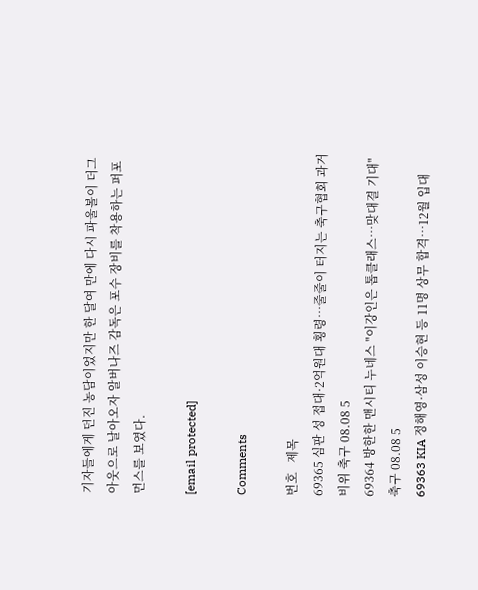기자들에게 던진 농담이었지만 한 달여 만에 다시 파울볼이 더그아웃으로 날아오자 알버나즈 감독은 포수 장비를 착용하는 퍼포먼스를 보였다.

[email protected]

Comments

번호   제목
69365 심판 성 접대·2억원대 횡령…줄줄이 터지는 축구협회 과거 비위 축구 08.08 5
69364 방한한 맨시티 누네스 "이강인은 톱클래스…맞대결 기대" 축구 08.08 5
69363 KIA 정해영·삼성 이승현 등 11명 상무 합격…12월 입대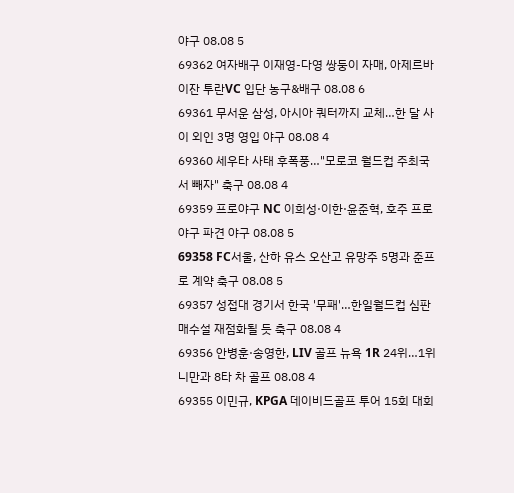야구 08.08 5
69362 여자배구 이재영-다영 쌍둥이 자매, 아제르바이잔 투란VC 입단 농구&배구 08.08 6
69361 무서운 삼성, 아시아 쿼터까지 교체…한 달 사이 외인 3명 영입 야구 08.08 4
69360 세우타 사태 후폭풍…"모로코 월드컵 주최국서 빼자" 축구 08.08 4
69359 프로야구 NC 이희성·이한·윤준혁, 호주 프로야구 파견 야구 08.08 5
69358 FC서울, 산하 유스 오산고 유망주 5명과 준프로 계약 축구 08.08 5
69357 성접대 경기서 한국 '무패'…한일월드컵 심판매수설 재점화될 듯 축구 08.08 4
69356 안병훈·송영한, LIV 골프 뉴욕 1R 24위…1위 니만과 8타 차 골프 08.08 4
69355 이민규, KPGA 데이비드골프 투어 15회 대회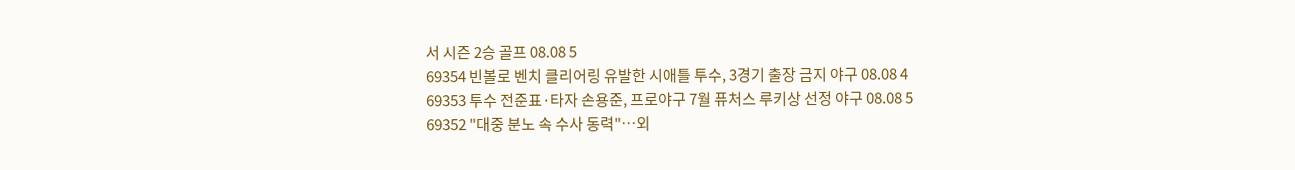서 시즌 2승 골프 08.08 5
69354 빈볼로 벤치 클리어링 유발한 시애틀 투수, 3경기 출장 금지 야구 08.08 4
69353 투수 전준표·타자 손용준, 프로야구 7월 퓨처스 루키상 선정 야구 08.08 5
69352 "대중 분노 속 수사 동력"…외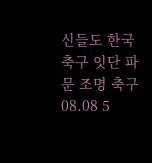신들도 한국 축구 잇단 파문 조명 축구 08.08 5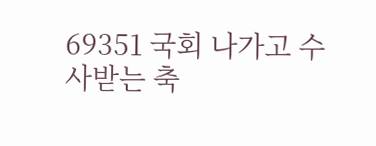69351 국회 나가고 수사받는 축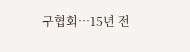구협회…15년 전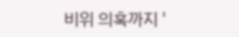비위 의혹까지 '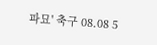파묘' 축구 08.08 5